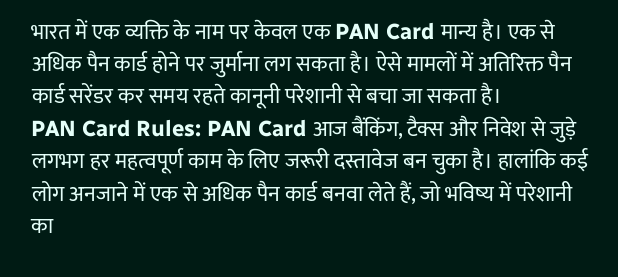भारत में एक व्यक्ति के नाम पर केवल एक PAN Card मान्य है। एक से अधिक पैन कार्ड होने पर जुर्माना लग सकता है। ऐसे मामलों में अतिरिक्त पैन कार्ड सरेंडर कर समय रहते कानूनी परेशानी से बचा जा सकता है।
PAN Card Rules: PAN Card आज बैंकिंग, टैक्स और निवेश से जुड़े लगभग हर महत्वपूर्ण काम के लिए जरूरी दस्तावेज बन चुका है। हालांकि कई लोग अनजाने में एक से अधिक पैन कार्ड बनवा लेते हैं, जो भविष्य में परेशानी का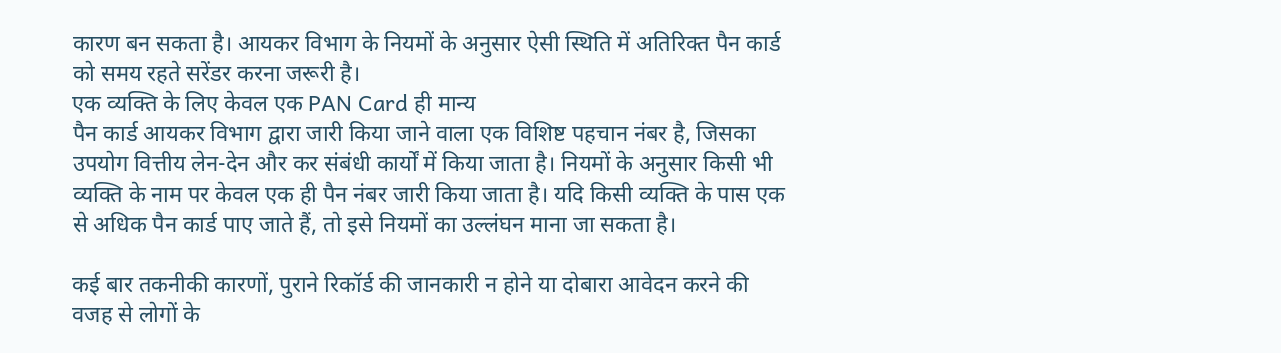कारण बन सकता है। आयकर विभाग के नियमों के अनुसार ऐसी स्थिति में अतिरिक्त पैन कार्ड को समय रहते सरेंडर करना जरूरी है।
एक व्यक्ति के लिए केवल एक PAN Card ही मान्य
पैन कार्ड आयकर विभाग द्वारा जारी किया जाने वाला एक विशिष्ट पहचान नंबर है, जिसका उपयोग वित्तीय लेन-देन और कर संबंधी कार्यों में किया जाता है। नियमों के अनुसार किसी भी व्यक्ति के नाम पर केवल एक ही पैन नंबर जारी किया जाता है। यदि किसी व्यक्ति के पास एक से अधिक पैन कार्ड पाए जाते हैं, तो इसे नियमों का उल्लंघन माना जा सकता है।

कई बार तकनीकी कारणों, पुराने रिकॉर्ड की जानकारी न होने या दोबारा आवेदन करने की वजह से लोगों के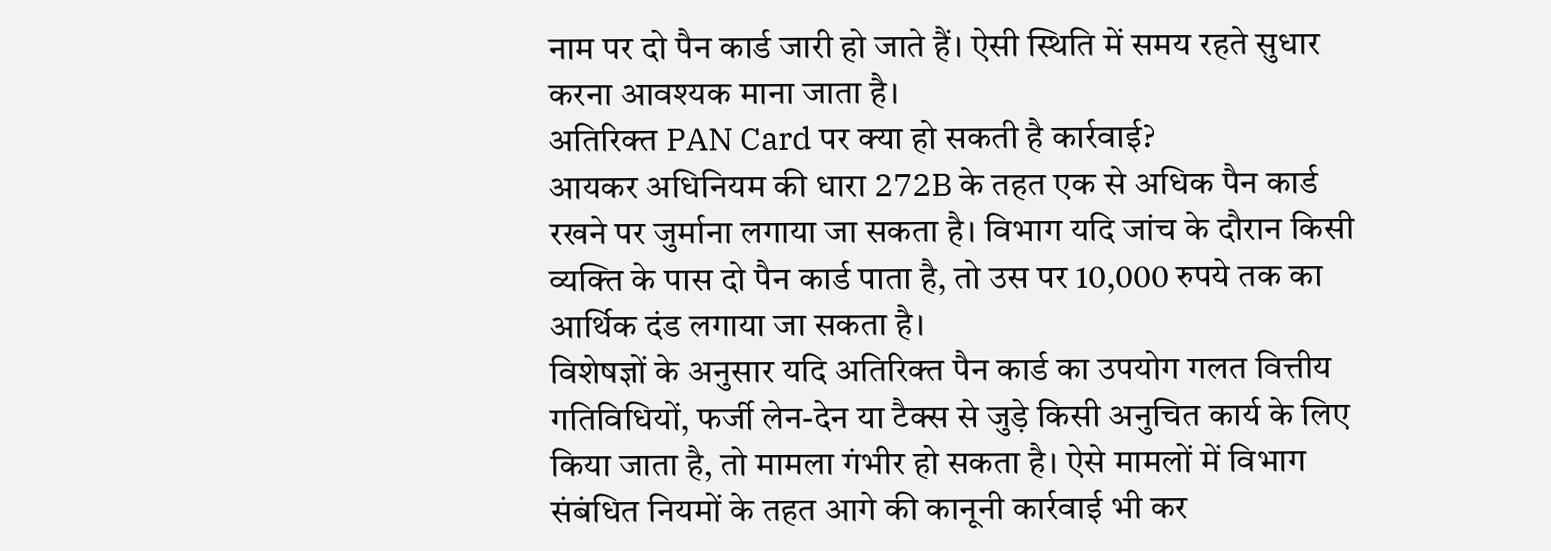नाम पर दो पैन कार्ड जारी हो जाते हैं। ऐसी स्थिति में समय रहते सुधार करना आवश्यक माना जाता है।
अतिरिक्त PAN Card पर क्या हो सकती है कार्रवाई?
आयकर अधिनियम की धारा 272B के तहत एक से अधिक पैन कार्ड रखने पर जुर्माना लगाया जा सकता है। विभाग यदि जांच के दौरान किसी व्यक्ति के पास दो पैन कार्ड पाता है, तो उस पर 10,000 रुपये तक का आर्थिक दंड लगाया जा सकता है।
विशेषज्ञों के अनुसार यदि अतिरिक्त पैन कार्ड का उपयोग गलत वित्तीय गतिविधियों, फर्जी लेन-देन या टैक्स से जुड़े किसी अनुचित कार्य के लिए किया जाता है, तो मामला गंभीर हो सकता है। ऐसे मामलों में विभाग संबंधित नियमों के तहत आगे की कानूनी कार्रवाई भी कर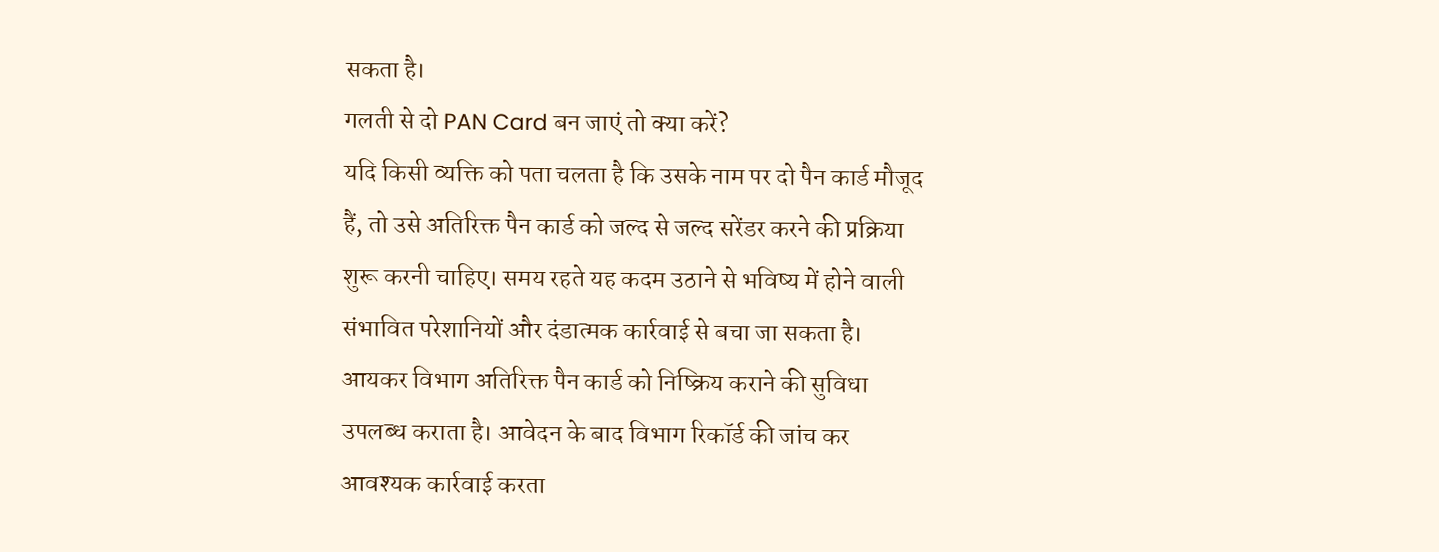सकता है।
गलती से दो PAN Card बन जाएं तो क्या करें?
यदि किसी व्यक्ति को पता चलता है कि उसके नाम पर दो पैन कार्ड मौजूद हैं, तो उसे अतिरिक्त पैन कार्ड को जल्द से जल्द सरेंडर करने की प्रक्रिया शुरू करनी चाहिए। समय रहते यह कदम उठाने से भविष्य में होने वाली संभावित परेशानियों और दंडात्मक कार्रवाई से बचा जा सकता है।
आयकर विभाग अतिरिक्त पैन कार्ड को निष्क्रिय कराने की सुविधा उपलब्ध कराता है। आवेदन के बाद विभाग रिकॉर्ड की जांच कर आवश्यक कार्रवाई करता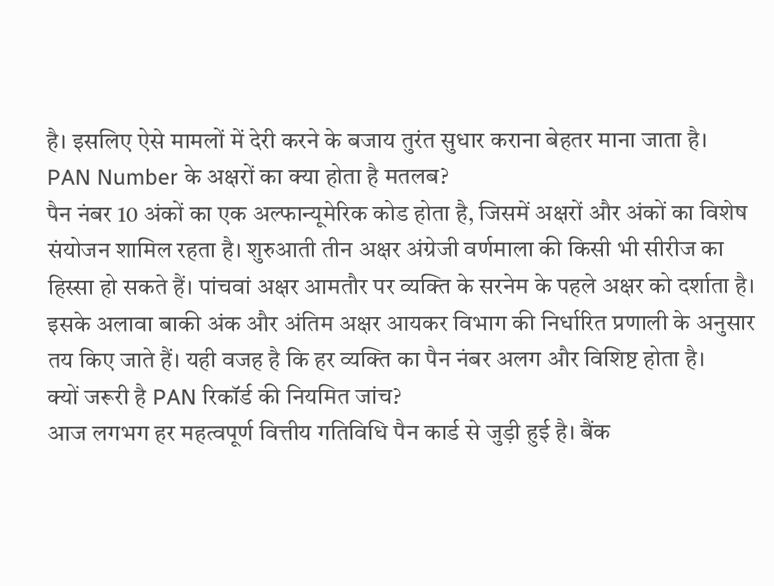है। इसलिए ऐसे मामलों में देरी करने के बजाय तुरंत सुधार कराना बेहतर माना जाता है।
PAN Number के अक्षरों का क्या होता है मतलब?
पैन नंबर 10 अंकों का एक अल्फान्यूमेरिक कोड होता है, जिसमें अक्षरों और अंकों का विशेष संयोजन शामिल रहता है। शुरुआती तीन अक्षर अंग्रेजी वर्णमाला की किसी भी सीरीज का हिस्सा हो सकते हैं। पांचवां अक्षर आमतौर पर व्यक्ति के सरनेम के पहले अक्षर को दर्शाता है।
इसके अलावा बाकी अंक और अंतिम अक्षर आयकर विभाग की निर्धारित प्रणाली के अनुसार तय किए जाते हैं। यही वजह है कि हर व्यक्ति का पैन नंबर अलग और विशिष्ट होता है।
क्यों जरूरी है PAN रिकॉर्ड की नियमित जांच?
आज लगभग हर महत्वपूर्ण वित्तीय गतिविधि पैन कार्ड से जुड़ी हुई है। बैंक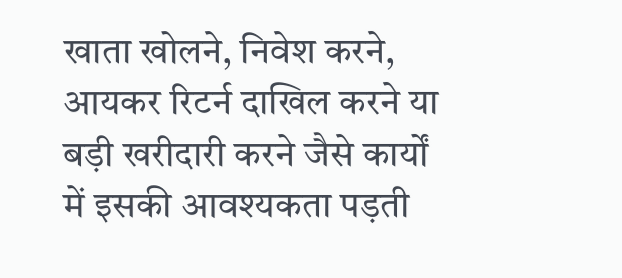खाता खोलने, निवेश करने, आयकर रिटर्न दाखिल करने या बड़ी खरीदारी करने जैसे कार्यों में इसकी आवश्यकता पड़ती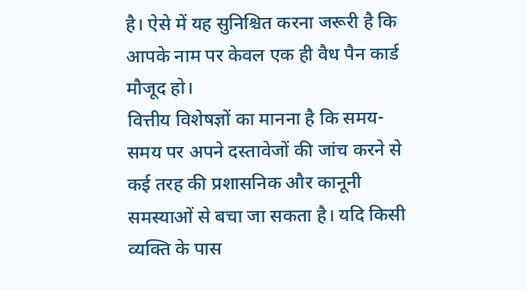है। ऐसे में यह सुनिश्चित करना जरूरी है कि आपके नाम पर केवल एक ही वैध पैन कार्ड मौजूद हो।
वित्तीय विशेषज्ञों का मानना है कि समय-समय पर अपने दस्तावेजों की जांच करने से कई तरह की प्रशासनिक और कानूनी समस्याओं से बचा जा सकता है। यदि किसी व्यक्ति के पास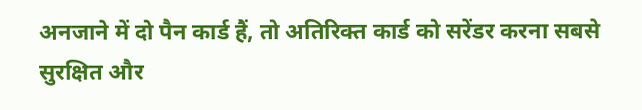अनजाने में दो पैन कार्ड हैं, तो अतिरिक्त कार्ड को सरेंडर करना सबसे सुरक्षित और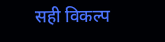सही विकल्प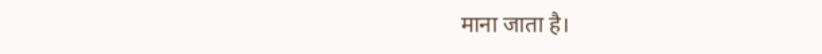माना जाता है।